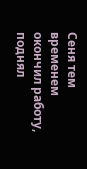Сеня тем временем окончил работу, поднял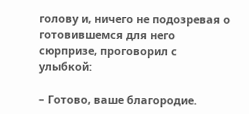голову и, ничего не подозревая о готовившемся для него сюрпризе, проговорил с улыбкой:

– Готово, ваше благородие.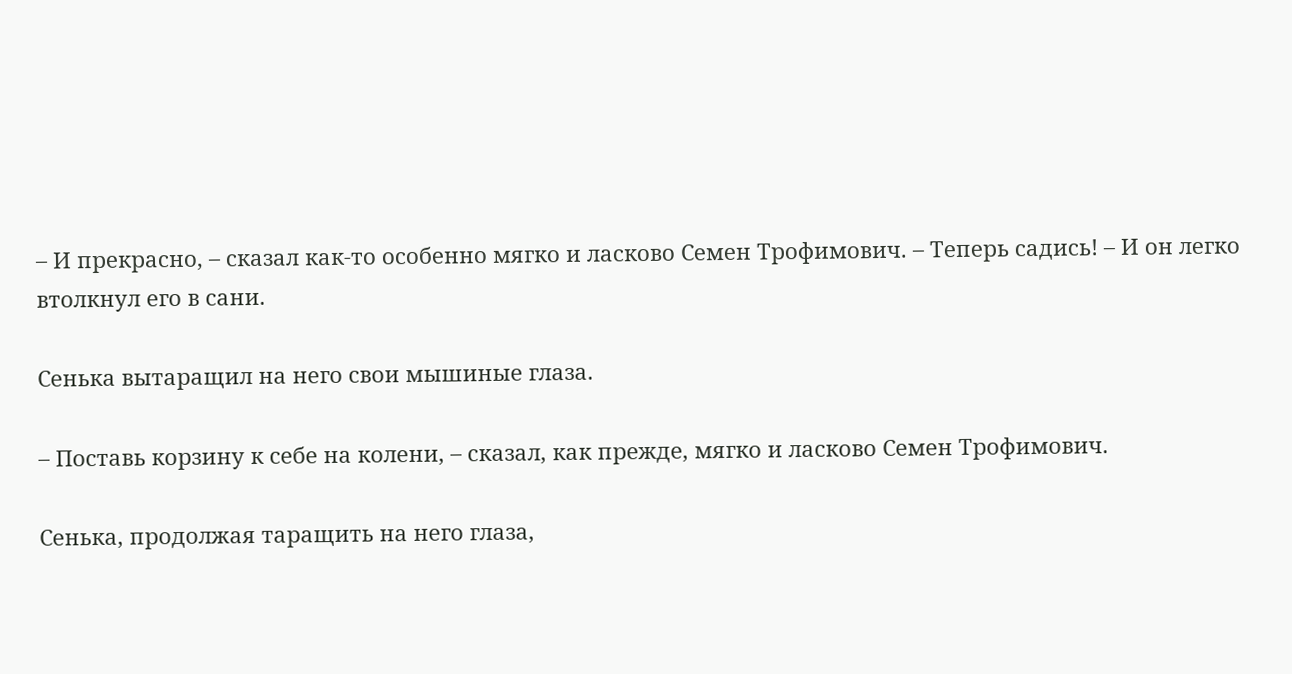– И прекрасно, – сказал как-то особенно мягко и ласково Семен Трофимович. – Теперь садись! – И он легко втолкнул его в сани.

Сенька вытаращил на него свои мышиные глаза.

– Поставь корзину к себе на колени, – сказал, как прежде, мягко и ласково Семен Трофимович.

Сенька, продолжая таращить на него глаза,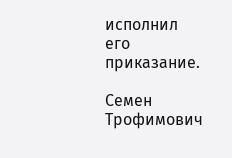исполнил его приказание.

Семен Трофимович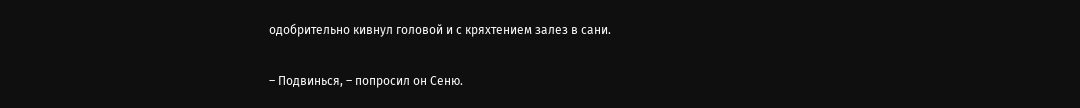одобрительно кивнул головой и с кряхтением залез в сани.

– Подвинься, – попросил он Сеню.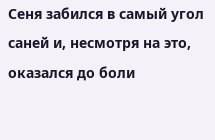Сеня забился в самый угол саней и, несмотря на это, оказался до боли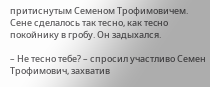притиснутым Семеном Трофимовичем. Сене сделалось так тесно, как теcно покойнику в гробу. Он задыхался.

– Не тесно тебе? – спросил участливо Семен Трофимович, захватив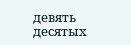девять десятых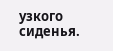узкого сиденья.